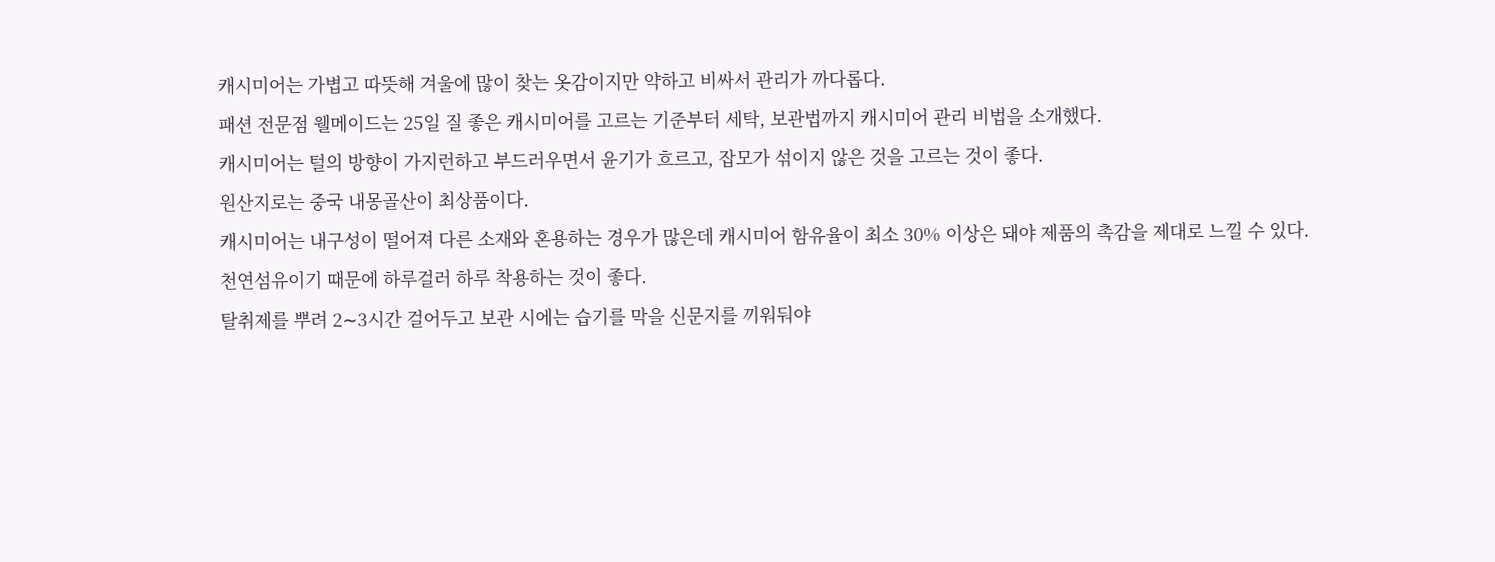캐시미어는 가볍고 따뜻해 겨울에 많이 찾는 옷감이지만 약하고 비싸서 관리가 까다롭다.
패션 전문점 웰메이드는 25일 질 좋은 캐시미어를 고르는 기준부터 세탁, 보관법까지 캐시미어 관리 비법을 소개했다.
캐시미어는 털의 방향이 가지런하고 부드러우면서 윤기가 흐르고, 잡모가 섞이지 않은 것을 고르는 것이 좋다.
원산지로는 중국 내몽골산이 최상품이다.
캐시미어는 내구성이 떨어져 다른 소재와 혼용하는 경우가 많은데 캐시미어 함유율이 최소 30% 이상은 돼야 제품의 촉감을 제대로 느낄 수 있다.
천연섬유이기 때문에 하루걸러 하루 착용하는 것이 좋다.
탈취제를 뿌려 2∼3시간 걸어두고 보관 시에는 습기를 막을 신문지를 끼워둬야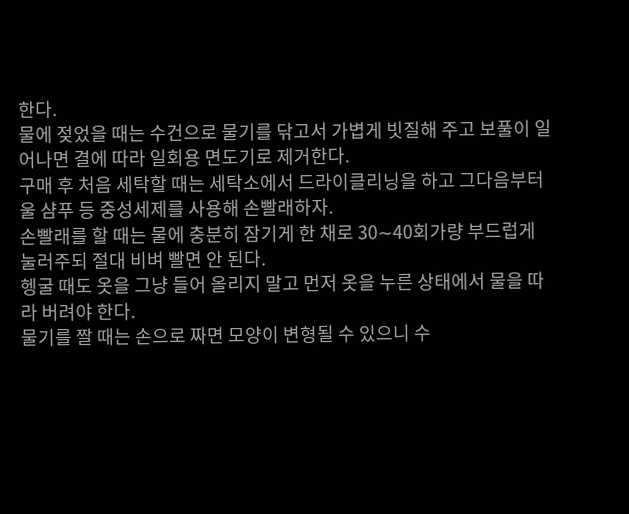한다.
물에 젖었을 때는 수건으로 물기를 닦고서 가볍게 빗질해 주고 보풀이 일어나면 결에 따라 일회용 면도기로 제거한다.
구매 후 처음 세탁할 때는 세탁소에서 드라이클리닝을 하고 그다음부터 울 샴푸 등 중성세제를 사용해 손빨래하자.
손빨래를 할 때는 물에 충분히 잠기게 한 채로 30∼40회가량 부드럽게 눌러주되 절대 비벼 빨면 안 된다.
헹굴 때도 옷을 그냥 들어 올리지 말고 먼저 옷을 누른 상태에서 물을 따라 버려야 한다.
물기를 짤 때는 손으로 짜면 모양이 변형될 수 있으니 수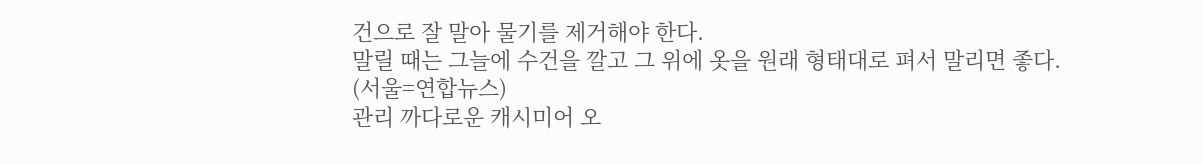건으로 잘 말아 물기를 제거해야 한다.
말릴 때는 그늘에 수건을 깔고 그 위에 옷을 원래 형태대로 펴서 말리면 좋다.
(서울=연합뉴스)
관리 까다로운 캐시미어 오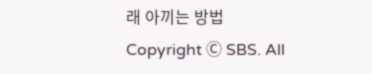래 아끼는 방법
Copyright Ⓒ SBS. All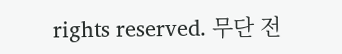rights reserved. 무단 전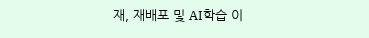재, 재배포 및 AI학습 이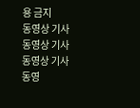용 금지
동영상 기사
동영상 기사
동영상 기사
동영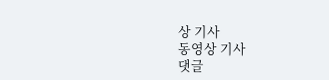상 기사
동영상 기사
댓글